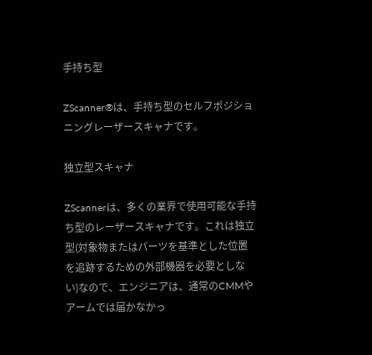手持ち型

ZScanner®は、手持ち型のセルフポジショニングレーザースキャナです。

独立型スキャナ

ZScannerは、多くの業界で使用可能な手持ち型のレーザースキャナです。これは独立型(対象物またはパーツを基準とした位置を追跡するための外部機器を必要としない)なので、エンジニアは、通常のCMMやアームでは届かなかっ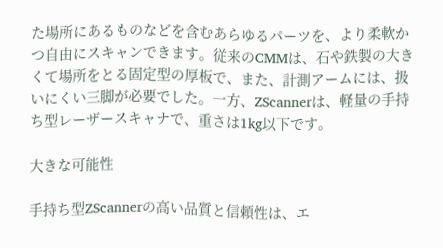た場所にあるものなどを含むあらゆるパーツを、より柔軟かつ自由にスキャンできます。従来のCMMは、石や鉄製の大きくて場所をとる固定型の厚板で、また、計測アームには、扱いにくい三脚が必要でした。一方、ZScannerは、軽量の手持ち型レーザースキャナで、重さは1kg以下です。

大きな可能性

手持ち型ZScannerの高い品質と信頼性は、エ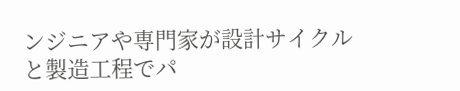ンジニアや専門家が設計サイクルと製造工程でパ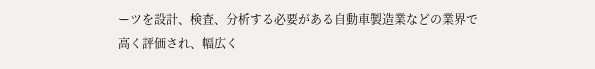ーツを設計、検査、分析する必要がある自動車製造業などの業界で高く評価され、幅広く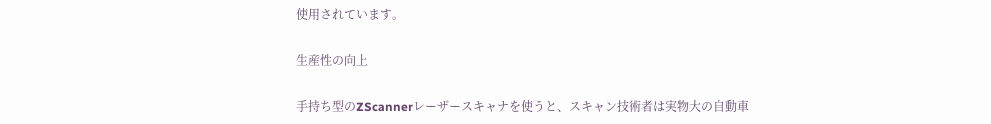使用されています。

生産性の向上

手持ち型のZScannerレーザースキャナを使うと、スキャン技術者は実物大の自動車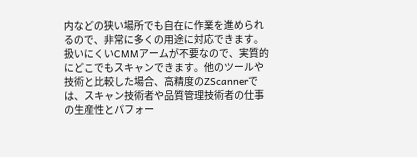内などの狭い場所でも自在に作業を進められるので、非常に多くの用途に対応できます。扱いにくいCMMアームが不要なので、実質的にどこでもスキャンできます。他のツールや技術と比較した場合、高精度のZScannerでは、スキャン技術者や品質管理技術者の仕事の生産性とパフォー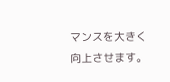マンスを大きく向上させます。